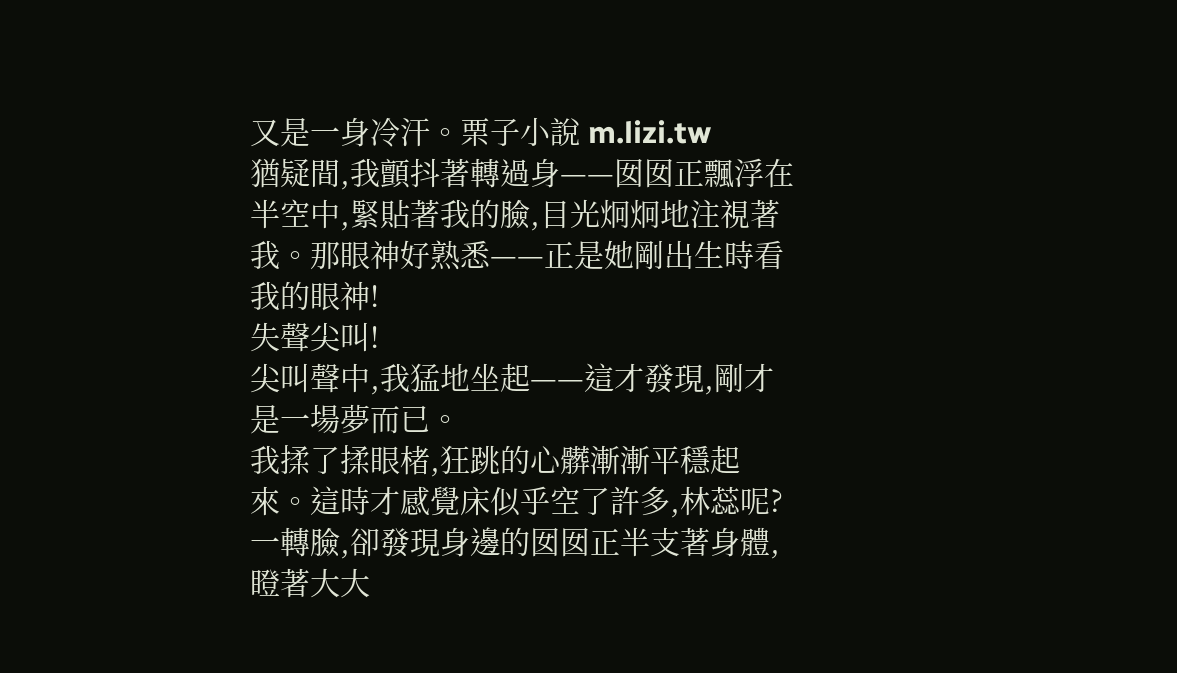又是一身冷汗。栗子小說 m.lizi.tw
猶疑間,我顫抖著轉過身——囡囡正飄浮在半空中,緊貼著我的臉,目光炯炯地注視著我。那眼神好熟悉——正是她剛出生時看我的眼神!
失聲尖叫!
尖叫聲中,我猛地坐起——這才發現,剛才是一場夢而已。
我揉了揉眼楮,狂跳的心髒漸漸平穩起來。這時才感覺床似乎空了許多,林蕊呢?一轉臉,卻發現身邊的囡囡正半支著身體,瞪著大大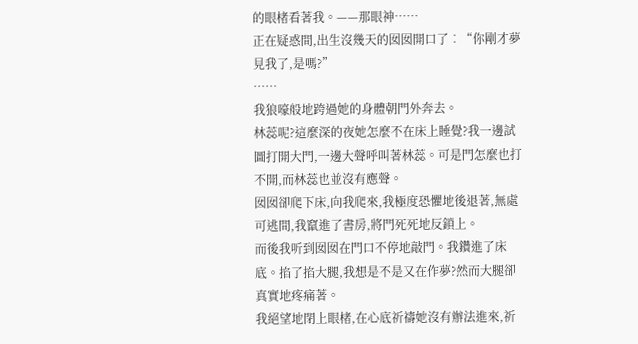的眼楮看著我。——那眼神……
正在疑惑間,出生沒幾天的囡囡開口了︰“你剛才夢見我了,是嗎?”
……
我狼嚎般地跨過她的身體朝門外奔去。
林蕊呢?這麼深的夜她怎麼不在床上睡覺?我一邊試圖打開大門,一邊大聲呼叫著林蕊。可是門怎麼也打不開,而林蕊也並沒有應聲。
囡囡卻爬下床,向我爬來,我極度恐懼地後退著,無處可逃間,我竄進了書房,將門死死地反鎖上。
而後我听到囡囡在門口不停地敲門。我鑽進了床底。掐了掐大腿,我想是不是又在作夢?然而大腿卻真實地疼痛著。
我絕望地閉上眼楮,在心底祈禱她沒有辦法進來,祈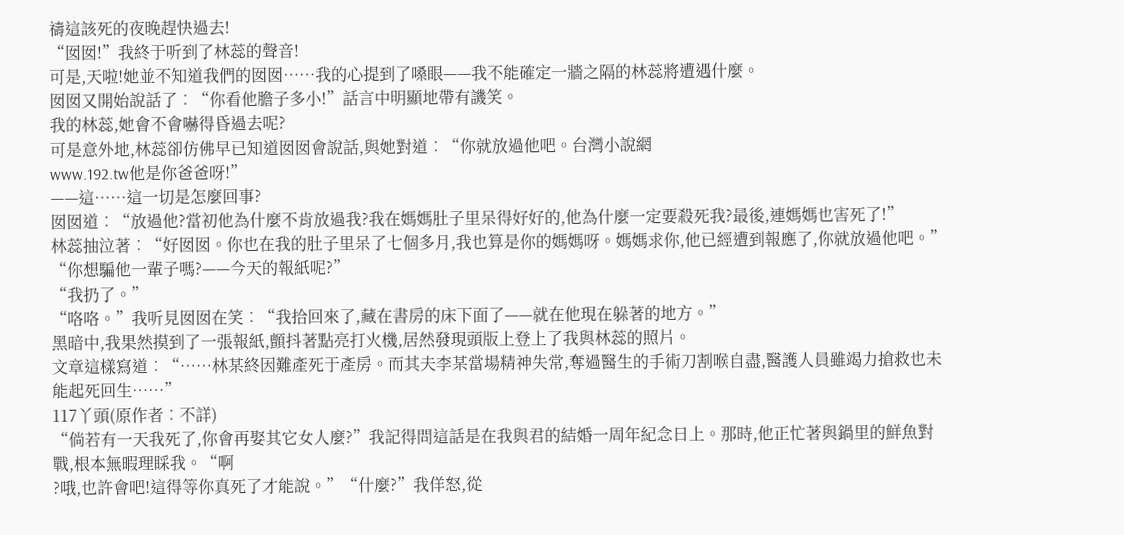禱這該死的夜晚趕快過去!
“囡囡!”我終于听到了林蕊的聲音!
可是,天啦!她並不知道我們的囡囡……我的心提到了嗓眼——我不能確定一牆之隔的林蕊將遭遇什麼。
囡囡又開始說話了︰“你看他膽子多小!”話言中明顯地帶有譏笑。
我的林蕊,她會不會嚇得昏過去呢?
可是意外地,林蕊卻仿佛早已知道囡囡會說話,與她對道︰“你就放過他吧。台灣小說網
www.192.tw他是你爸爸呀!”
——這……這一切是怎麼回事?
囡囡道︰“放過他?當初他為什麼不肯放過我?我在媽媽肚子里呆得好好的,他為什麼一定要殺死我?最後,連媽媽也害死了!”
林蕊抽泣著︰“好囡囡。你也在我的肚子里呆了七個多月,我也算是你的媽媽呀。媽媽求你,他已經遭到報應了,你就放過他吧。”
“你想騙他一輩子嗎?——今天的報紙呢?”
“我扔了。”
“咯咯。”我听見囡囡在笑︰“我拾回來了,藏在書房的床下面了——就在他現在躲著的地方。”
黑暗中,我果然摸到了一張報紙,顫抖著點亮打火機,居然發現頭版上登上了我與林蕊的照片。
文章這樣寫道︰“……林某終因難產死于產房。而其夫李某當場精神失常,奪過醫生的手術刀割喉自盡,醫護人員雖竭力搶救也未能起死回生……”
117丫頭(原作者︰不詳)
“倘若有一天我死了,你會再娶其它女人麼?”我記得問這話是在我與君的結婚一周年紀念日上。那時,他正忙著與鍋里的鮮魚對戰,根本無暇理睬我。“啊
?哦,也許會吧!這得等你真死了才能說。”“什麼?”我佯怒,從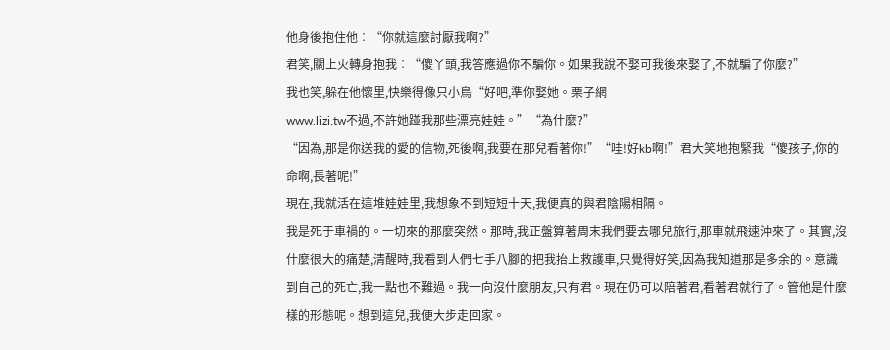他身後抱住他︰“你就這麼討厭我啊?”
君笑,關上火轉身抱我︰“傻丫頭,我答應過你不騙你。如果我說不娶可我後來娶了,不就騙了你麼?”
我也笑,躲在他懷里,快樂得像只小鳥“好吧,準你娶她。栗子網
www.lizi.tw不過,不許她踫我那些漂亮娃娃。”“為什麼?”
“因為,那是你送我的愛的信物,死後啊,我要在那兒看著你!”“哇!好kb啊!”君大笑地抱緊我“傻孩子,你的命啊,長著呢!”
現在,我就活在這堆娃娃里,我想象不到短短十天,我便真的與君陰陽相隔。
我是死于車禍的。一切來的那麼突然。那時,我正盤算著周末我們要去哪兒旅行,那車就飛速沖來了。其實,沒什麼很大的痛楚,清醒時,我看到人們七手八腳的把我抬上救護車,只覺得好笑,因為我知道那是多余的。意識到自己的死亡,我一點也不難過。我一向沒什麼朋友,只有君。現在仍可以陪著君,看著君就行了。管他是什麼樣的形態呢。想到這兒,我便大步走回家。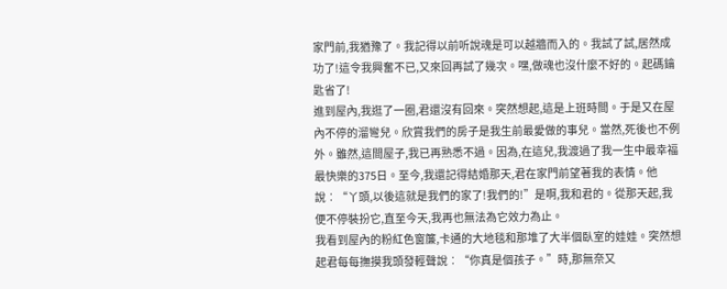家門前,我猶豫了。我記得以前听說魂是可以越牆而入的。我試了試,居然成功了!這令我興奮不已,又來回再試了幾次。嘿,做魂也沒什麼不好的。起碼鑰匙省了!
進到屋內,我逛了一圈,君還沒有回來。突然想起,這是上班時間。于是又在屋內不停的溜彎兒。欣賞我們的房子是我生前最愛做的事兒。當然,死後也不例外。雖然,這間屋子,我已再熟悉不過。因為,在這兒,我渡過了我一生中最幸福最快樂的375日。至今,我還記得結婚那天,君在家門前望著我的表情。他說︰“丫頭,以後這就是我們的家了!我們的!”是啊,我和君的。從那天起,我便不停裝扮它,直至今天,我再也無法為它效力為止。
我看到屋內的粉紅色窗簾,卡通的大地毯和那堆了大半個臥室的娃娃。突然想起君每每撫摸我頭發輕聲說︰“你真是個孩子。”時,那無奈又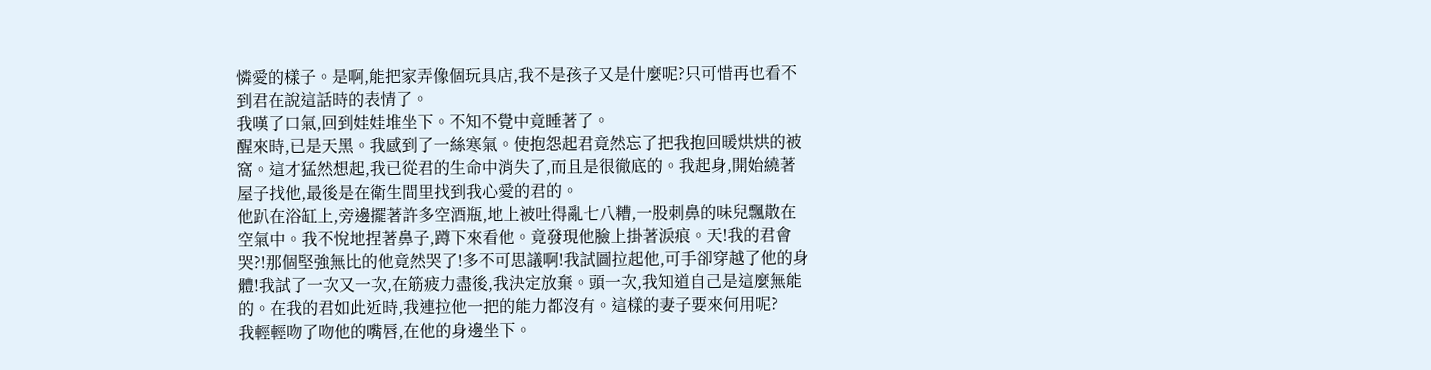憐愛的樣子。是啊,能把家弄像個玩具店,我不是孩子又是什麼呢?只可惜再也看不到君在說這話時的表情了。
我嘆了口氣,回到娃娃堆坐下。不知不覺中竟睡著了。
醒來時,已是天黑。我感到了一絲寒氣。使抱怨起君竟然忘了把我抱回暖烘烘的被窩。這才猛然想起,我已從君的生命中消失了,而且是很徹底的。我起身,開始繞著屋子找他,最後是在衛生間里找到我心愛的君的。
他趴在浴缸上,旁邊擺著許多空酒瓶,地上被吐得亂七八糟,一股刺鼻的味兒飄散在空氣中。我不悅地捏著鼻子,蹲下來看他。竟發現他臉上掛著淚痕。天!我的君會哭?!那個堅強無比的他竟然哭了!多不可思議啊!我試圖拉起他,可手卻穿越了他的身體!我試了一次又一次,在筋疲力盡後,我決定放棄。頭一次,我知道自己是這麼無能的。在我的君如此近時,我連拉他一把的能力都沒有。這樣的妻子要來何用呢?
我輕輕吻了吻他的嘴唇,在他的身邊坐下。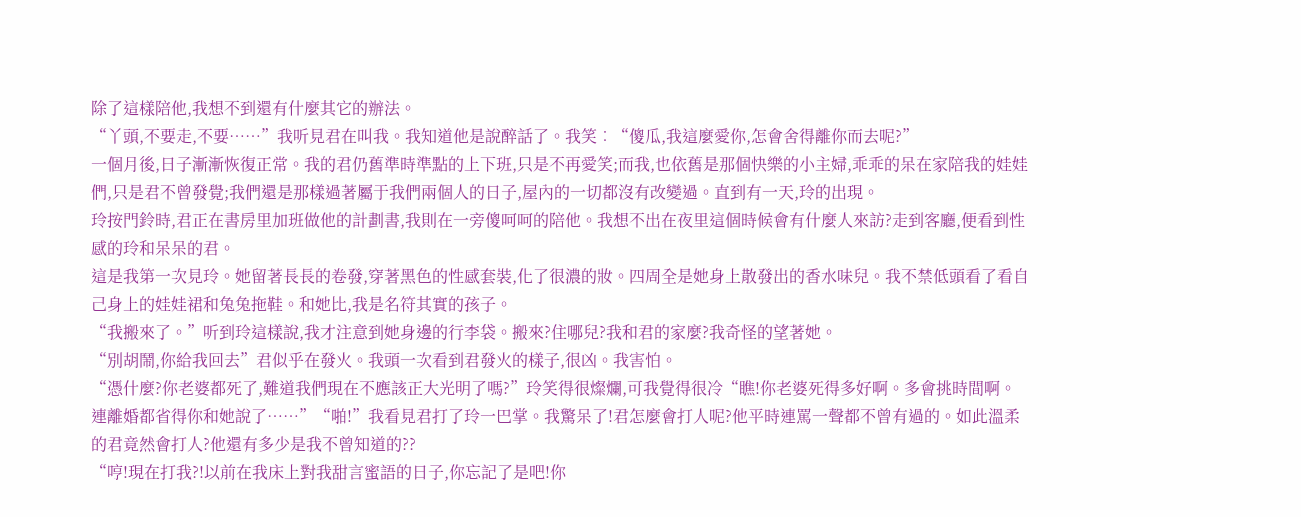除了這樣陪他,我想不到還有什麼其它的辦法。
“丫頭,不要走,不要……”我听見君在叫我。我知道他是說醉話了。我笑︰“傻瓜,我這麼愛你,怎會舍得離你而去呢?”
一個月後,日子漸漸恢復正常。我的君仍舊準時準點的上下班,只是不再愛笑;而我,也依舊是那個快樂的小主婦,乖乖的呆在家陪我的娃娃們,只是君不曾發覺;我們還是那樣過著屬于我們兩個人的日子,屋內的一切都沒有改變過。直到有一天,玲的出現。
玲按門鈴時,君正在書房里加班做他的計劃書,我則在一旁傻呵呵的陪他。我想不出在夜里這個時候會有什麼人來訪?走到客廳,便看到性感的玲和呆呆的君。
這是我第一次見玲。她留著長長的卷發,穿著黑色的性感套裝,化了很濃的妝。四周全是她身上散發出的香水味兒。我不禁低頭看了看自己身上的娃娃裙和兔兔拖鞋。和她比,我是名符其實的孩子。
“我搬來了。”听到玲這樣說,我才注意到她身邊的行李袋。搬來?住哪兒?我和君的家麼?我奇怪的望著她。
“別胡鬧,你給我回去”君似乎在發火。我頭一次看到君發火的樣子,很凶。我害怕。
“憑什麼?你老婆都死了,難道我們現在不應該正大光明了嗎?”玲笑得很燦爛,可我覺得很冷“瞧!你老婆死得多好啊。多會挑時間啊。連離婚都省得你和她說了……”“啪!”我看見君打了玲一巴掌。我驚呆了!君怎麼會打人呢?他平時連罵一聲都不曾有過的。如此溫柔的君竟然會打人?他還有多少是我不曾知道的??
“哼!現在打我?!以前在我床上對我甜言蜜語的日子,你忘記了是吧!你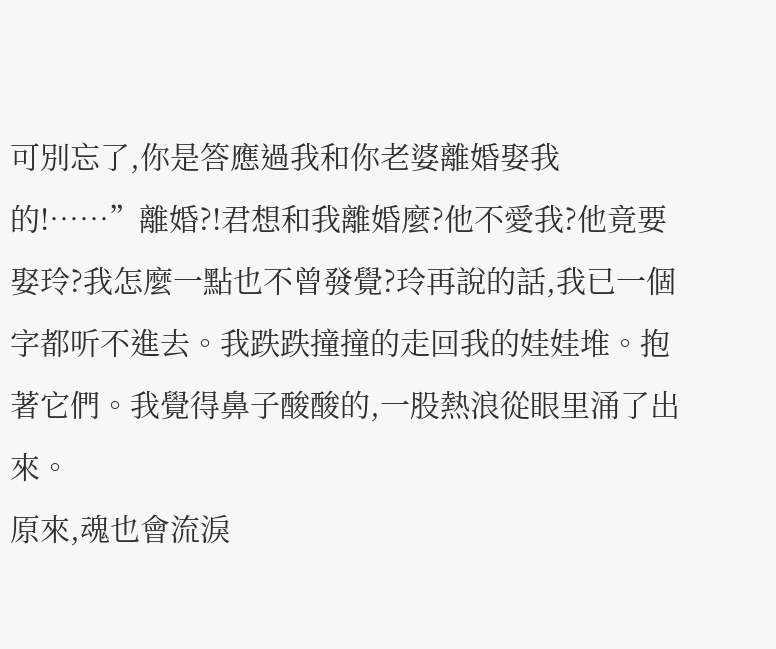可別忘了,你是答應過我和你老婆離婚娶我的!……”離婚?!君想和我離婚麼?他不愛我?他竟要娶玲?我怎麼一點也不曾發覺?玲再說的話,我已一個字都听不進去。我跌跌撞撞的走回我的娃娃堆。抱著它們。我覺得鼻子酸酸的,一股熱浪從眼里涌了出來。
原來,魂也會流淚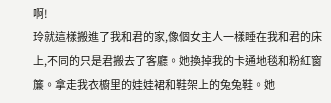啊!
玲就這樣搬進了我和君的家,像個女主人一樣睡在我和君的床上,不同的只是君搬去了客廳。她換掉我的卡通地毯和粉紅窗簾。拿走我衣櫥里的娃娃裙和鞋架上的兔兔鞋。她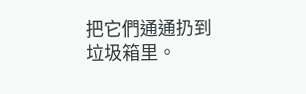把它們通通扔到垃圾箱里。